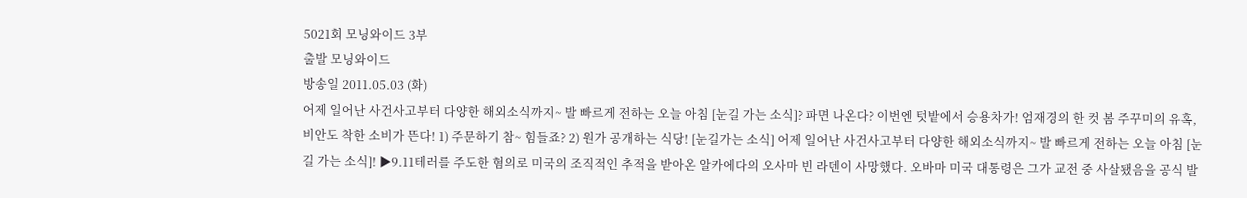5021회 모닝와이드 3부
출발 모닝와이드
방송일 2011.05.03 (화)
어제 일어난 사건사고부터 다양한 해외소식까지~ 발 빠르게 전하는 오늘 아침 [눈길 가는 소식]? 파면 나온다? 이번엔 텃밭에서 승용차가! 엄재경의 한 컷 봄 주꾸미의 유혹, 비안도 착한 소비가 뜬다! 1) 주문하기 참~ 힘들죠? 2) 원가 공개하는 식당! [눈길가는 소식] 어제 일어난 사건사고부터 다양한 해외소식까지~ 발 빠르게 전하는 오늘 아침 [눈길 가는 소식]! ▶9.11테러를 주도한 혐의로 미국의 조직적인 추적을 받아온 알카에다의 오사마 빈 라덴이 사망했다. 오바마 미국 대통령은 그가 교전 중 사살됐음을 공식 발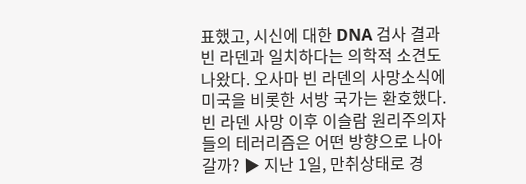표했고, 시신에 대한 DNA 검사 결과 빈 라덴과 일치하다는 의학적 소견도 나왔다. 오사마 빈 라덴의 사망소식에 미국을 비롯한 서방 국가는 환호했다. 빈 라덴 사망 이후 이슬람 원리주의자들의 테러리즘은 어떤 방향으로 나아갈까? ▶ 지난 1일, 만취상태로 경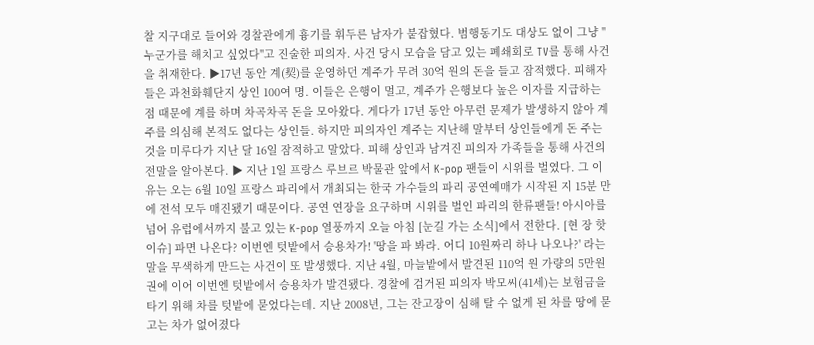찰 지구대로 들어와 경찰관에게 흉기를 휘두른 남자가 붙잡혔다. 범행동기도 대상도 없이 그냥 "누군가를 해치고 싶었다"고 진술한 피의자. 사건 당시 모습을 담고 있는 폐쇄회로 TV를 통해 사건을 취재한다. ▶17년 동안 계(契)를 운영하던 계주가 무려 30억 원의 돈을 들고 잠적했다. 피해자들은 과천화훼단지 상인 100여 명. 이들은 은행이 멀고, 계주가 은행보다 높은 이자를 지급하는 점 때문에 계를 하며 차곡차곡 돈을 모아왔다. 게다가 17년 동안 아무런 문제가 발생하지 않아 계주를 의심해 본적도 없다는 상인들. 하지만 피의자인 계주는 지난해 말부터 상인들에게 돈 주는 것을 미루다가 지난 달 16일 잠적하고 말았다. 피해 상인과 남겨진 피의자 가족들을 통해 사건의 전말을 알아본다. ▶ 지난 1일 프랑스 루브르 박물관 앞에서 K-pop 팬들이 시위를 벌였다. 그 이유는 오는 6월 10일 프랑스 파리에서 개최되는 한국 가수들의 파리 공연예매가 시작된 지 15분 만에 전석 모두 매진됐기 때문이다. 공연 연장을 요구하며 시위를 벌인 파리의 한류팬들! 아시아를 넘어 유럽에서까지 불고 있는 K-pop 열풍까지 오늘 아침 [눈길 가는 소식]에서 전한다. [현 장 핫이슈] 파면 나온다? 이번엔 텃밭에서 승용차가! '땅을 파 봐라. 어디 10원짜리 하나 나오나?' 라는 말을 무색하게 만드는 사건이 또 발생했다. 지난 4월, 마늘밭에서 발견된 110억 원 가량의 5만원권에 이어 이번엔 텃밭에서 승용차가 발견됐다. 경찰에 검거된 피의자 박모씨(41세)는 보험금을 타기 위해 차를 텃밭에 묻었다는데. 지난 2008년, 그는 잔고장이 심해 탈 수 없게 된 차를 땅에 묻고는 차가 없어졌다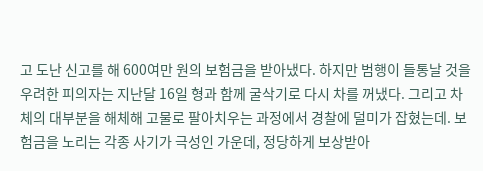고 도난 신고를 해 600여만 원의 보험금을 받아냈다. 하지만 범행이 들통날 것을 우려한 피의자는 지난달 16일 형과 함께 굴삭기로 다시 차를 꺼냈다. 그리고 차체의 대부분을 해체해 고물로 팔아치우는 과정에서 경찰에 덜미가 잡혔는데. 보험금을 노리는 각종 사기가 극성인 가운데, 정당하게 보상받아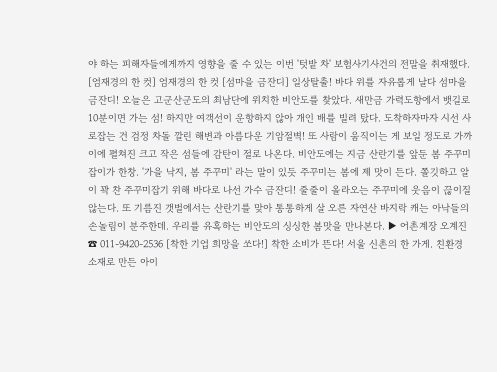야 하는 피해자들에게까지 영향을 줄 수 있는 이번 '텃밭 차' 보험사기사건의 전말을 취재했다. [엄재경의 한 컷] 엄재경의 한 컷 [섬마을 금잔디] 일상탈출! 바다 위를 자유롭게 날다 섬마을 금잔디! 오늘은 고군산군도의 최남단에 위치한 비안도를 찾았다. 새만금 가력도항에서 뱃길로 10분이면 가는 섬! 하지만 여객선이 운항하지 않아 개인 배를 빌려 탔다. 도착하자마자 시선 사로잡는 건 검정 차돌 깔린 해변과 아름다운 기암절벽! 또 사람이 움직이는 게 보일 정도로 가까이에 펼쳐진 크고 작은 섬들에 감탄이 절로 나온다. 비안도에는 지금 산란기를 앞둔 봄 주꾸미 잡이가 한창. '가을 낙지, 봄 주꾸미' 라는 말이 있듯 주꾸미는 봄에 제 맛이 든다. 쫄깃하고 알이 꽉 찬 주꾸미잡기 위해 바다로 나선 가수 금잔디! 줄줄이 올라오는 주꾸미에 웃음이 끊이질 않는다. 또 기름진 갯벌에서는 산란기를 맞아 통통하게 살 오른 자연산 바지락 캐는 아낙들의 손놀림이 분주한데. 우리를 유혹하는 비안도의 싱싱한 봄맛을 만나본다. ▶ 어촌계장 오계진 ☎ 011-9420-2536 [착한 기업 희망을 쏘다!] 착한 소비가 뜬다! 서울 신촌의 한 가게. 친환경 소재로 만든 아이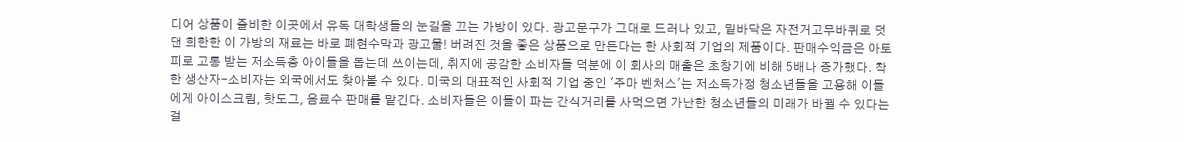디어 상품이 즐비한 이곳에서 유독 대학생들의 눈길을 끄는 가방이 있다. 광고문구가 그대로 드러나 있고, 밑바닥은 자전거고무바퀴로 덧댄 희한한 이 가방의 재료는 바로 폐현수막과 광고물! 버려진 것을 좋은 상품으로 만든다는 한 사회적 기업의 제품이다. 판매수익금은 아토피로 고통 받는 저소득층 아이들을 돕는데 쓰이는데, 취지에 공감한 소비자들 덕분에 이 회사의 매출은 초창기에 비해 5배나 증가했다. 착한 생산자-소비자는 외국에서도 찾아볼 수 있다. 미국의 대표적인 사회적 기업 중인 '주마 벤처스'는 저소득가정 청소년들을 고용해 이들에게 아이스크림, 핫도그, 음료수 판매를 맡긴다. 소비자들은 이들이 파는 간식거리를 사먹으면 가난한 청소년들의 미래가 바뀔 수 있다는 걸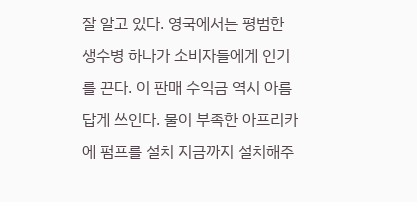잘 알고 있다. 영국에서는 평범한 생수병 하나가 소비자들에게 인기를 끈다. 이 판매 수익금 역시 아름답게 쓰인다. 물이 부족한 아프리카에 펌프를 설치 지금까지 설치해주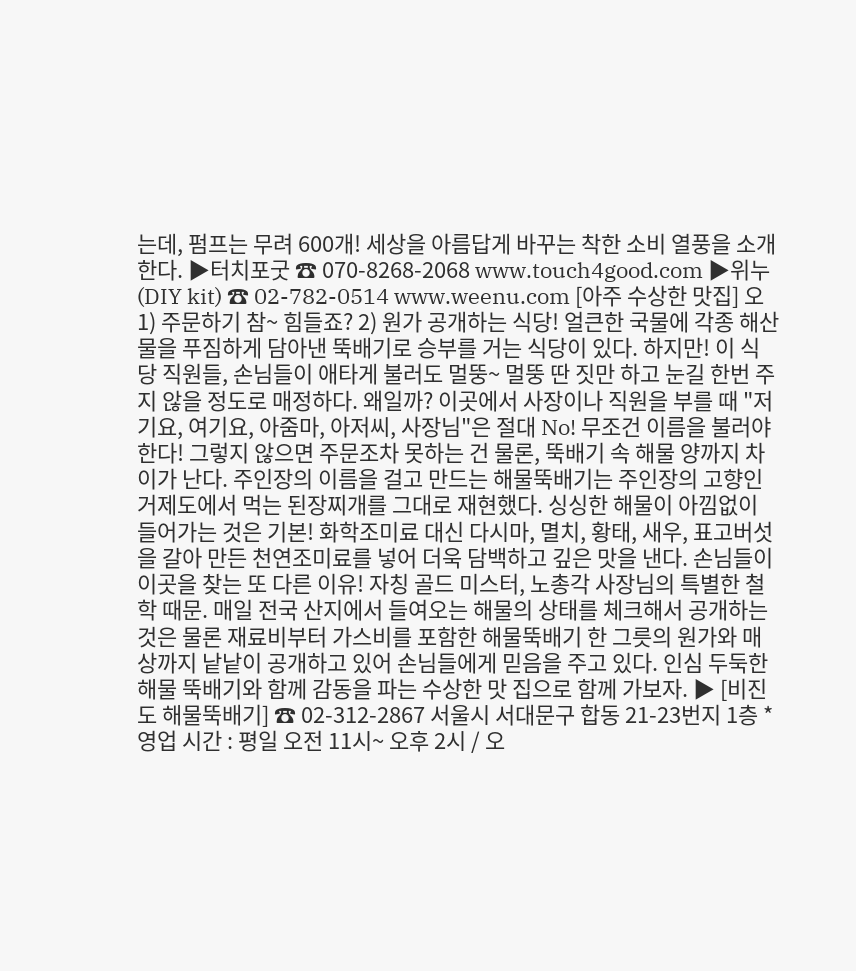는데, 펌프는 무려 600개! 세상을 아름답게 바꾸는 착한 소비 열풍을 소개한다. ▶터치포굿 ☎ 070-8268-2068 www.touch4good.com ▶위누(DIY kit) ☎ 02-782-0514 www.weenu.com [아주 수상한 맛집] 오1) 주문하기 참~ 힘들죠? 2) 원가 공개하는 식당! 얼큰한 국물에 각종 해산물을 푸짐하게 담아낸 뚝배기로 승부를 거는 식당이 있다. 하지만! 이 식당 직원들, 손님들이 애타게 불러도 멀뚱~ 멀뚱 딴 짓만 하고 눈길 한번 주지 않을 정도로 매정하다. 왜일까? 이곳에서 사장이나 직원을 부를 때 "저기요, 여기요, 아줌마, 아저씨, 사장님"은 절대 No! 무조건 이름을 불러야한다! 그렇지 않으면 주문조차 못하는 건 물론, 뚝배기 속 해물 양까지 차이가 난다. 주인장의 이름을 걸고 만드는 해물뚝배기는 주인장의 고향인 거제도에서 먹는 된장찌개를 그대로 재현했다. 싱싱한 해물이 아낌없이 들어가는 것은 기본! 화학조미료 대신 다시마, 멸치, 황태, 새우, 표고버섯을 갈아 만든 천연조미료를 넣어 더욱 담백하고 깊은 맛을 낸다. 손님들이 이곳을 찾는 또 다른 이유! 자칭 골드 미스터, 노총각 사장님의 특별한 철학 때문. 매일 전국 산지에서 들여오는 해물의 상태를 체크해서 공개하는 것은 물론 재료비부터 가스비를 포함한 해물뚝배기 한 그릇의 원가와 매상까지 낱낱이 공개하고 있어 손님들에게 믿음을 주고 있다. 인심 두둑한 해물 뚝배기와 함께 감동을 파는 수상한 맛 집으로 함께 가보자. ▶ [비진도 해물뚝배기] ☎ 02-312-2867 서울시 서대문구 합동 21-23번지 1층 * 영업 시간 : 평일 오전 11시~ 오후 2시 / 오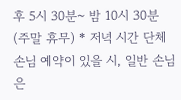후 5시 30분~ 밤 10시 30분 (주말 휴무) * 저녁 시간 단체 손님 예약이 있을 시, 일반 손님은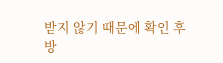받지 않기 때문에 확인 후 방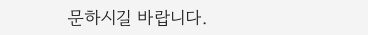문하시길 바랍니다.